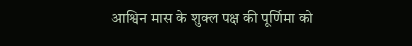आश्विन मास के शुक्ल पक्ष की पूर्णिमा को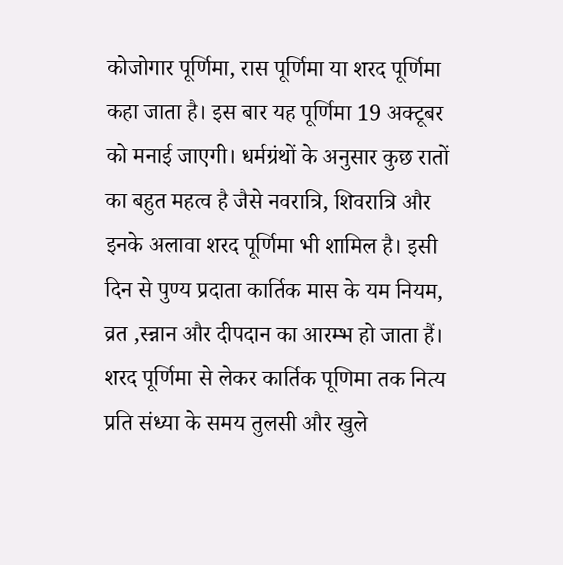कोजोगार पूर्णिमा, रास पूर्णिमा या शरद पूर्णिमा कहा जाता है। इस बार यह पूर्णिमा 19 अक्टूबर को मनाई जाएगी। धर्मग्रंथों के अनुसार कुछ रातों का बहुत महत्व है जैसे नवरात्रि, शिवरात्रि और इनके अलावा शरद पूर्णिमा भी शामिल है। इसी दिन से पुण्य प्रदाता कार्तिक मास के यम नियम, व्रत ,स्न्नान और दीपदान का आरम्भ हो जाता हैं। शरद पूर्णिमा से लेकर कार्तिक पूणिमा तक नित्य प्रति संध्या के समय तुलसी और खुले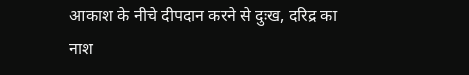आकाश के नीचे दीपदान करने से दुःख, दरिद्र का नाश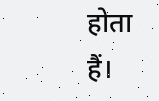होता हैं।